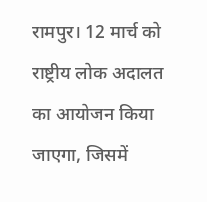रामपुर। 12 मार्च को राष्ट्रीय लोक अदालत का आयोजन किया जाएगा, जिसमें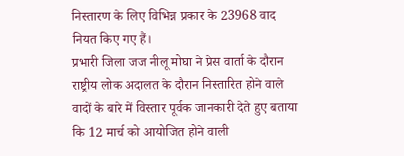निस्तारण के लिए विभिन्न प्रकार के 23968 वाद नियत किए गए हैं।
प्रभारी जिला जज नीलू मोघा ने प्रेस वार्ता के दौरान राष्ट्रीय लोक अदालत के दौरान निस्तारित होने वाले वादों के बारे में विस्तार पूर्वक जानकारी देते हुए बताया कि 12 मार्च को आयोजित होने वाली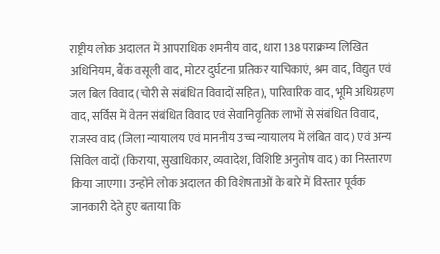राष्ट्रीय लोक अदालत में आपराधिक शमनीय वाद, धारा 138 पराक्रम्य लिखित अधिनियम, बैंक वसूली वाद, मोटर दुर्घटना प्रतिकर याचिकाएं, श्रम वाद, विद्युत एवं जल बिल विवाद (चोरी से संबंधित विवादों सहित), पारिवारिक वाद, भूमि अधिग्रहण वाद, सर्विस में वेतन संबंधित विवाद एवं सेवानिवृतिक लाभों से संबंधित विवाद, राजस्व वाद (जिला न्यायालय एवं माननीय उच्च न्यायालय में लंबित वाद) एवं अन्य सिविल वादों (किराया, सुखाधिकार, व्यवादेश, विशिष्टि अनुतोष वाद) का निस्तारण किया जाएगा। उन्होंने लोक अदालत की विशेषताओं के बारे में विस्तार पूर्वक जानकारी देते हुए बताया कि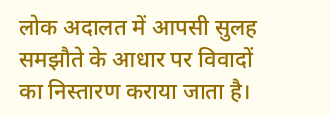लोक अदालत में आपसी सुलह समझौते के आधार पर विवादों का निस्तारण कराया जाता है।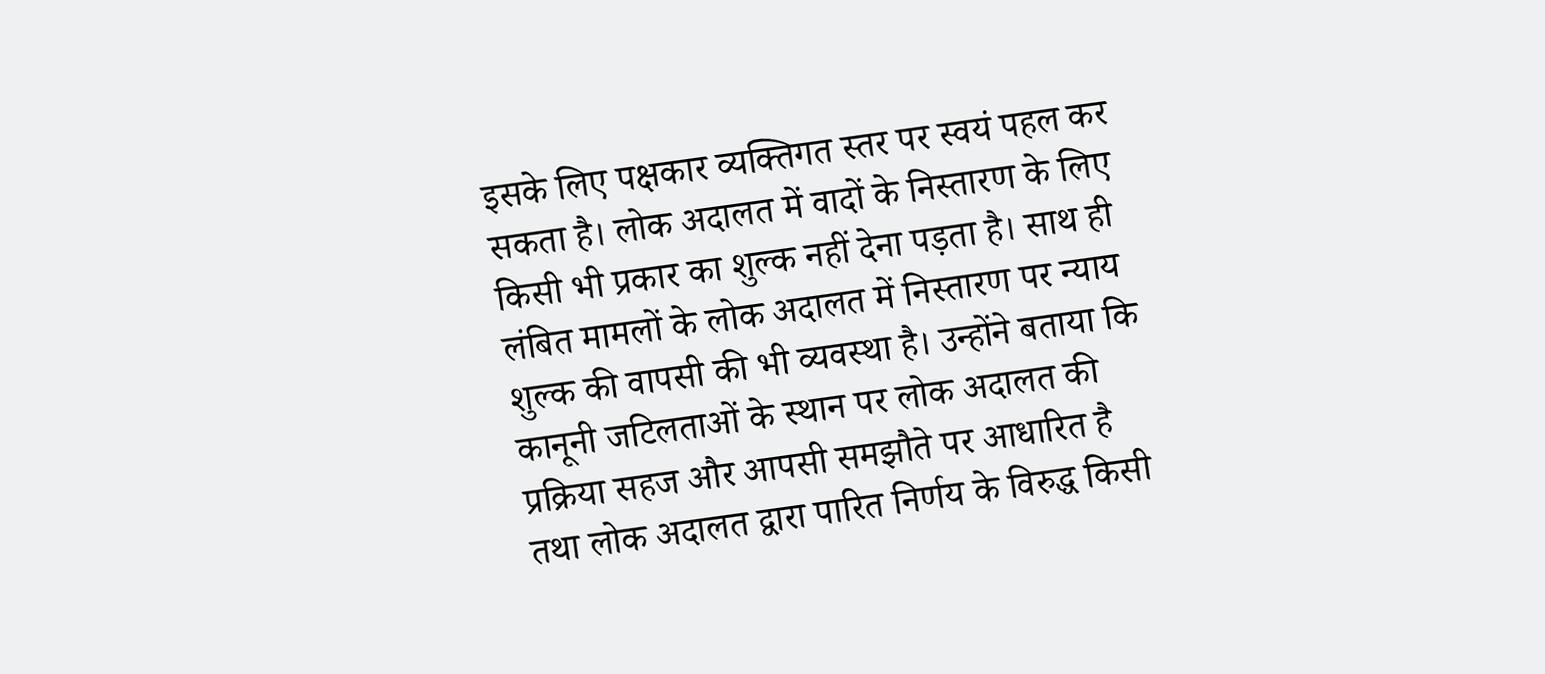इसके लिए पक्षकार व्यक्तिगत स्तर पर स्वयं पहल कर सकता है। लोक अदालत में वादों के निस्तारण के लिए किसी भी प्रकार का शुल्क नहीं देना पड़ता है। साथ ही लंबित मामलों के लोक अदालत में निस्तारण पर न्याय शुल्क की वापसी की भी व्यवस्था है। उन्होंने बताया कि कानूनी जटिलताओं के स्थान पर लोक अदालत की प्रक्रिया सहज और आपसी समझौते पर आधारित है तथा लोक अदालत द्वारा पारित निर्णय के विरुद्ध किसी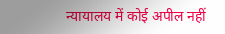न्यायालय में कोई अपील नहीं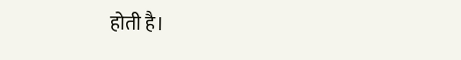होती है।